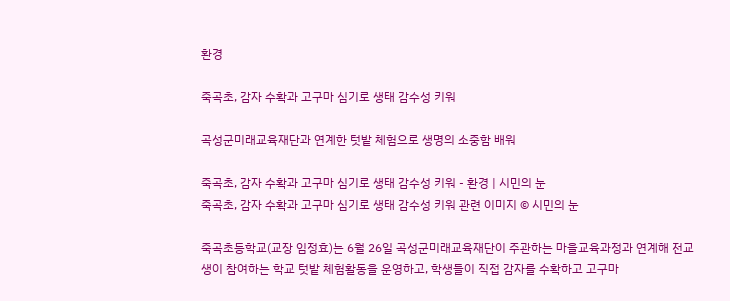환경

죽곡초, 감자 수확과 고구마 심기로 생태 감수성 키워

곡성군미래교육재단과 연계한 텃밭 체험으로 생명의 소중함 배워

죽곡초, 감자 수확과 고구마 심기로 생태 감수성 키워 - 환경 | 시민의 눈
죽곡초, 감자 수확과 고구마 심기로 생태 감수성 키워 관련 이미지 © 시민의 눈

죽곡초등학교(교장 임정효)는 6월 26일 곡성군미래교육재단이 주관하는 마을교육과정과 연계해 전교생이 참여하는 학교 텃밭 체험활동을 운영하고, 학생들이 직접 감자를 수확하고 고구마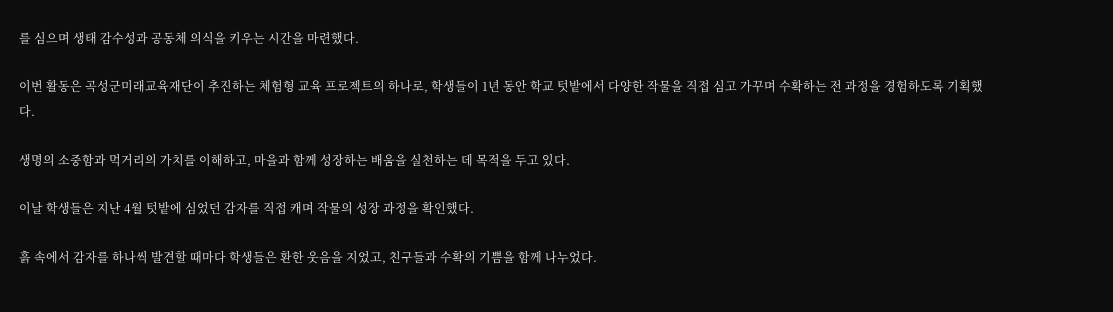를 심으며 생태 감수성과 공동체 의식을 키우는 시간을 마련했다.

이번 활동은 곡성군미래교육재단이 추진하는 체험형 교육 프로젝트의 하나로, 학생들이 1년 동안 학교 텃밭에서 다양한 작물을 직접 심고 가꾸며 수확하는 전 과정을 경험하도록 기획했다.

생명의 소중함과 먹거리의 가치를 이해하고, 마을과 함께 성장하는 배움을 실천하는 데 목적을 두고 있다.

이날 학생들은 지난 4월 텃밭에 심었던 감자를 직접 캐며 작물의 성장 과정을 확인했다.

흙 속에서 감자를 하나씩 발견할 때마다 학생들은 환한 웃음을 지었고, 친구들과 수확의 기쁨을 함께 나누었다.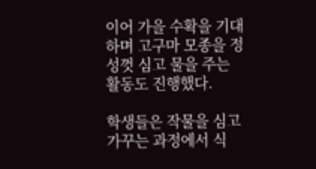이어 가을 수확을 기대하며 고구마 모종을 정성껏 심고 물을 주는 활동도 진행했다.

학생들은 작물을 심고 가꾸는 과정에서 식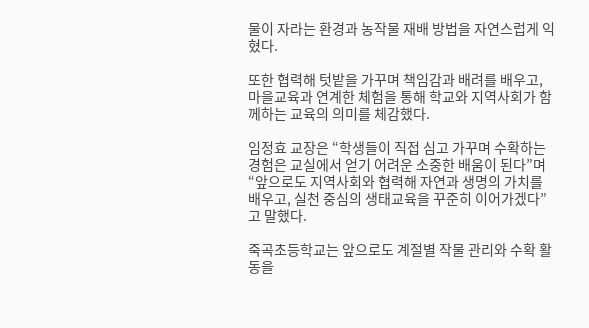물이 자라는 환경과 농작물 재배 방법을 자연스럽게 익혔다.

또한 협력해 텃밭을 가꾸며 책임감과 배려를 배우고, 마을교육과 연계한 체험을 통해 학교와 지역사회가 함께하는 교육의 의미를 체감했다.

임정효 교장은 “학생들이 직접 심고 가꾸며 수확하는 경험은 교실에서 얻기 어려운 소중한 배움이 된다”며 “앞으로도 지역사회와 협력해 자연과 생명의 가치를 배우고, 실천 중심의 생태교육을 꾸준히 이어가겠다”고 말했다.

죽곡초등학교는 앞으로도 계절별 작물 관리와 수확 활동을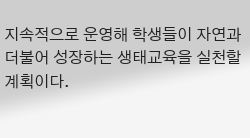지속적으로 운영해 학생들이 자연과 더불어 성장하는 생태교육을 실천할 계획이다.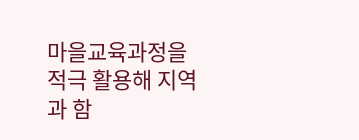마을교육과정을 적극 활용해 지역과 함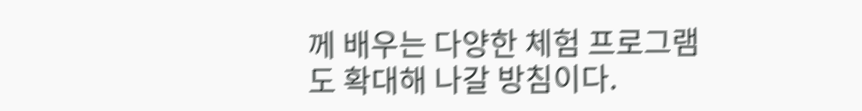께 배우는 다양한 체험 프로그램도 확대해 나갈 방침이다.